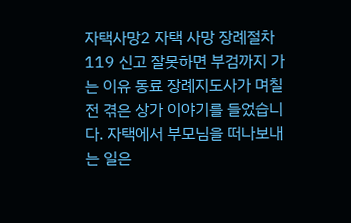자택사망2 자택 사망 장례절차 119 신고 잘못하면 부검까지 가는 이유 동료 장례지도사가 며칠 전 겪은 상가 이야기를 들었습니다. 자택에서 부모님을 떠나보내는 일은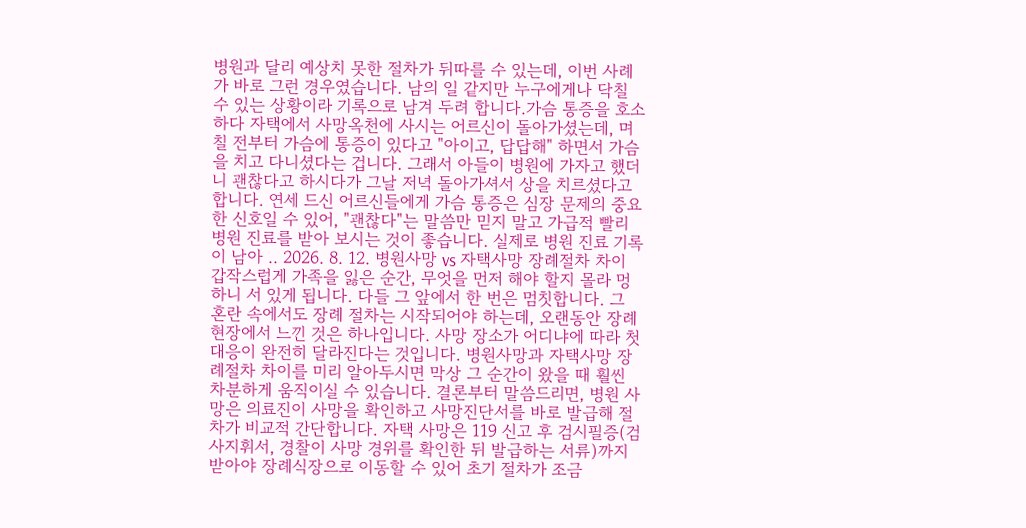병원과 달리 예상치 못한 절차가 뒤따를 수 있는데, 이번 사례가 바로 그런 경우였습니다. 남의 일 같지만 누구에게나 닥칠 수 있는 상황이라 기록으로 남겨 두려 합니다.가슴 통증을 호소하다 자택에서 사망옥천에 사시는 어르신이 돌아가셨는데, 며칠 전부터 가슴에 통증이 있다고 "아이고, 답답해" 하면서 가슴을 치고 다니셨다는 겁니다. 그래서 아들이 병원에 가자고 했더니 괜찮다고 하시다가 그날 저녁 돌아가셔서 상을 치르셨다고 합니다. 연세 드신 어르신들에게 가슴 통증은 심장 문제의 중요한 신호일 수 있어, "괜찮다"는 말씀만 믿지 말고 가급적 빨리 병원 진료를 받아 보시는 것이 좋습니다. 실제로 병원 진료 기록이 남아 .. 2026. 8. 12. 병원사망 vs 자택사망 장례절차 차이 갑작스럽게 가족을 잃은 순간, 무엇을 먼저 해야 할지 몰라 멍하니 서 있게 됩니다. 다들 그 앞에서 한 번은 멈칫합니다. 그 혼란 속에서도 장례 절차는 시작되어야 하는데, 오랜동안 장례 현장에서 느낀 것은 하나입니다. 사망 장소가 어디냐에 따라 첫 대응이 완전히 달라진다는 것입니다. 병원사망과 자택사망 장례절차 차이를 미리 알아두시면 막상 그 순간이 왔을 때 훨씬 차분하게 움직이실 수 있습니다. 결론부터 말씀드리면, 병원 사망은 의료진이 사망을 확인하고 사망진단서를 바로 발급해 절차가 비교적 간단합니다. 자택 사망은 119 신고 후 검시필증(검사지휘서, 경찰이 사망 경위를 확인한 뒤 발급하는 서류)까지 받아야 장례식장으로 이동할 수 있어 초기 절차가 조금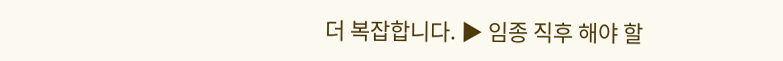더 복잡합니다. ▶ 임종 직후 해야 할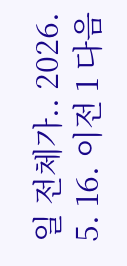일 전체가.. 2026. 5. 16. 이전 1 다음